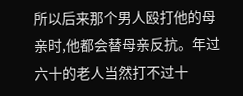所以后来那个男人殴打他的母亲时,他都会替母亲反抗。年过六十的老人当然打不过十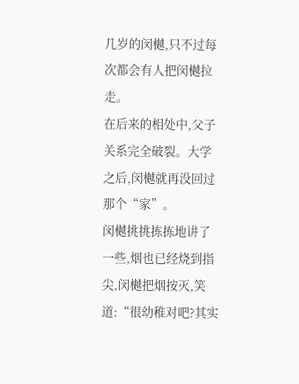几岁的闵樾,只不过每次都会有人把闵樾拉走。
在后来的相处中,父子关系完全破裂。大学之后,闵樾就再没回过那个“家”。
闵樾挑挑拣拣地讲了一些,烟也已经烧到指尖,闵樾把烟按灭,笑道:“很幼稚对吧?其实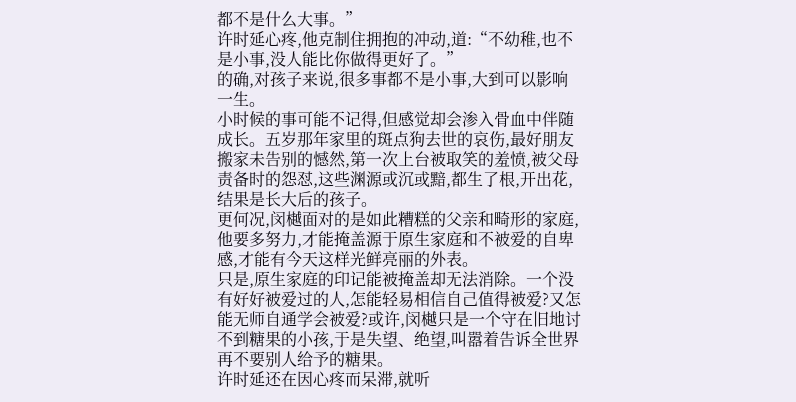都不是什么大事。”
许时延心疼,他克制住拥抱的冲动,道:“不幼稚,也不是小事,没人能比你做得更好了。”
的确,对孩子来说,很多事都不是小事,大到可以影响一生。
小时候的事可能不记得,但感觉却会渗入骨血中伴随成长。五岁那年家里的斑点狗去世的哀伤,最好朋友搬家未告别的憾然,第一次上台被取笑的羞愤,被父母责备时的怨怼,这些渊源或沉或黯,都生了根,开出花,结果是长大后的孩子。
更何况,闵樾面对的是如此糟糕的父亲和畸形的家庭,他要多努力,才能掩盖源于原生家庭和不被爱的自卑感,才能有今天这样光鲜亮丽的外表。
只是,原生家庭的印记能被掩盖却无法消除。一个没有好好被爱过的人,怎能轻易相信自己值得被爱?又怎能无师自通学会被爱?或许,闵樾只是一个守在旧地讨不到糖果的小孩,于是失望、绝望,叫嚣着告诉全世界再不要别人给予的糖果。
许时延还在因心疼而呆滞,就听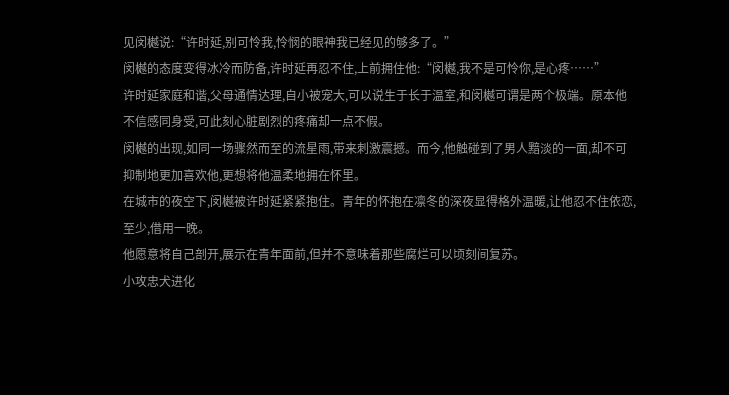见闵樾说:“许时延,别可怜我,怜悯的眼神我已经见的够多了。”
闵樾的态度变得冰冷而防备,许时延再忍不住,上前拥住他:“闵樾,我不是可怜你,是心疼……”
许时延家庭和谐,父母通情达理,自小被宠大,可以说生于长于温室,和闵樾可谓是两个极端。原本他不信感同身受,可此刻心脏剧烈的疼痛却一点不假。
闵樾的出现,如同一场骤然而至的流星雨,带来刺激震撼。而今,他触碰到了男人黯淡的一面,却不可抑制地更加喜欢他,更想将他温柔地拥在怀里。
在城市的夜空下,闵樾被许时延紧紧抱住。青年的怀抱在凛冬的深夜显得格外温暖,让他忍不住依恋,至少,借用一晚。
他愿意将自己剖开,展示在青年面前,但并不意味着那些腐烂可以顷刻间复苏。
小攻忠犬进化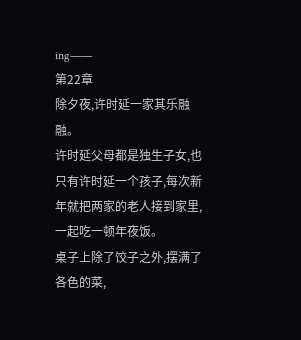ing——
第22章
除夕夜,许时延一家其乐融融。
许时延父母都是独生子女,也只有许时延一个孩子,每次新年就把两家的老人接到家里,一起吃一顿年夜饭。
桌子上除了饺子之外,摆满了各色的菜,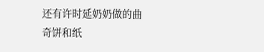还有许时延奶奶做的曲奇饼和纸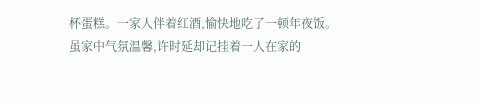杯蛋糕。一家人伴着红酒,愉快地吃了一顿年夜饭。
虽家中气氛温馨,许时延却记挂着一人在家的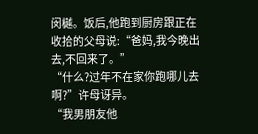闵樾。饭后,他跑到厨房跟正在收拾的父母说:“爸妈,我今晚出去,不回来了。”
“什么?过年不在家你跑哪儿去啊?”许母讶异。
“我男朋友他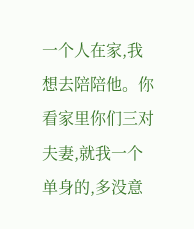一个人在家,我想去陪陪他。你看家里你们三对夫妻,就我一个单身的,多没意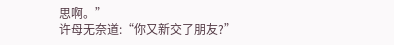思啊。”
许母无奈道:“你又新交了朋友?”